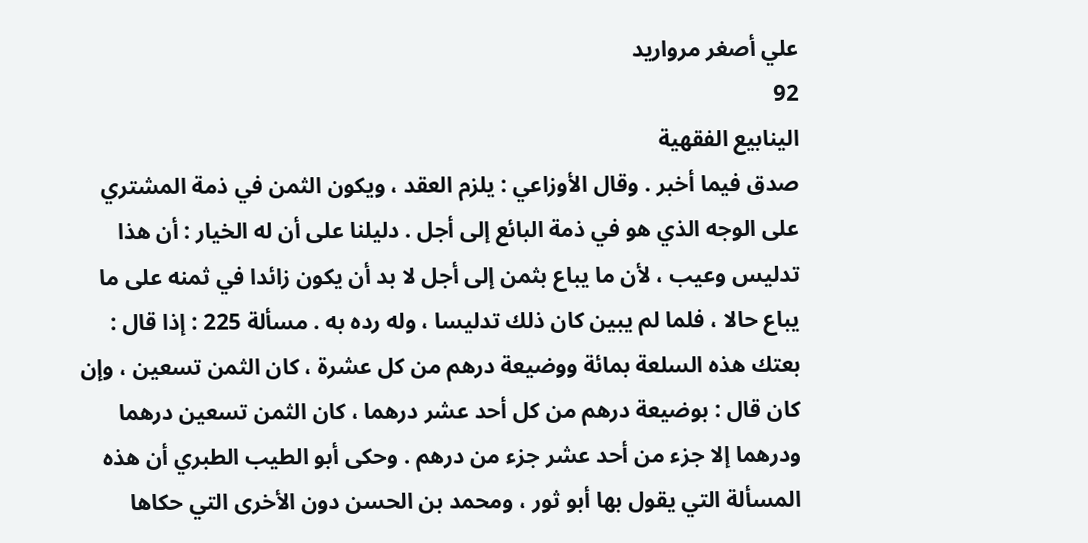علي أصغر مرواريد
92
الينابيع الفقهية
صدق فيما أخبر . وقال الأوزاعي : يلزم العقد ، ويكون الثمن في ذمة المشتري على الوجه الذي هو في ذمة البائع إلى أجل . دليلنا على أن له الخيار : أن هذا تدليس وعيب ، لأن ما يباع بثمن إلى أجل لا بد أن يكون زائدا في ثمنه على ما يباع حالا ، فلما لم يبين كان ذلك تدليسا ، وله رده به . مسألة 225 : إذا قال : بعتك هذه السلعة بمائة ووضيعة درهم من كل عشرة ، كان الثمن تسعين ، وإن كان قال : بوضيعة درهم من كل أحد عشر درهما ، كان الثمن تسعين درهما ودرهما إلا جزء من أحد عشر جزء من درهم . وحكى أبو الطيب الطبري أن هذه المسألة التي يقول بها أبو ثور ، ومحمد بن الحسن دون الأخرى التي حكاها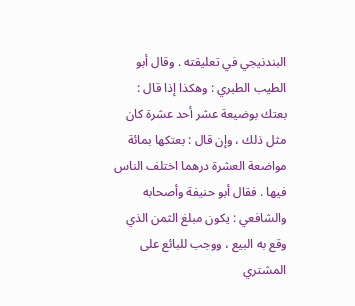البندنيجي في تعليقته . وقال أبو الطيب الطبري : وهكذا إذا قال : بعتك بوضيعة عشر أحد عشرة كان مثل ذلك ، وإن قال : بعتكها بمائة مواضعة العشرة درهما اختلف الناس فيها . فقال أبو حنيفة وأصحابه والشافعي : يكون مبلغ الثمن الذي وقع به البيع ، ووجب للبائع على المشتري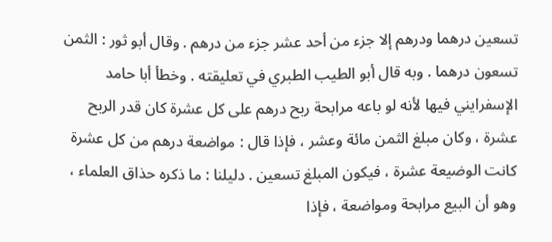تسعين درهما ودرهم إلا جزء من أحد عشر جزء من درهم . وقال أبو ثور : الثمن تسعون درهما . وبه قال أبو الطيب الطبري في تعليقته . وخطأ أبا حامد الإسفرايني فيها لأنه لو باعه مرابحة ربح درهم على كل عشرة كان قدر الربح عشرة ، وكان مبلغ الثمن مائة وعشر ، فإذا قال : مواضعة درهم من كل عشرة كانت الوضيعة عشرة ، فيكون المبلغ تسعين . دليلنا : ما ذكره حذاق العلماء ، وهو أن البيع مرابحة ومواضعة ، فإذا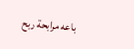باعه مرابحة ربح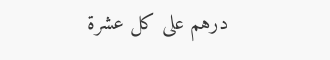درهم على كل عشرة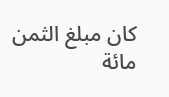كان مبلغ الثمن مائة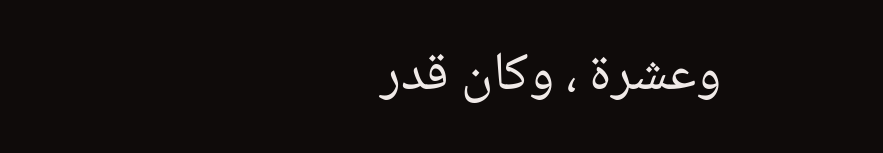وعشرة ، وكان قدر